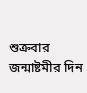শুক্রবার জন্মাষ্টমীর দিন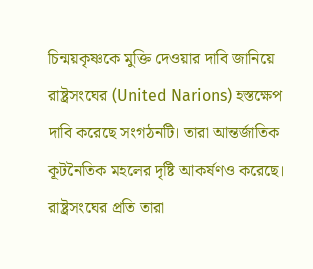চিন্ময়কৃষ্ণকে মুক্তি দেওয়ার দাবি জানিয়ে রাষ্ট্রসংঘের (United Narions) হস্তক্ষেপ দাবি করেছে সংগঠনটি। তারা আন্তর্জাতিক কূটনৈতিক মহলের দৃষ্টি আকর্ষণও করেছে। রাষ্ট্রসংঘের প্রতি তারা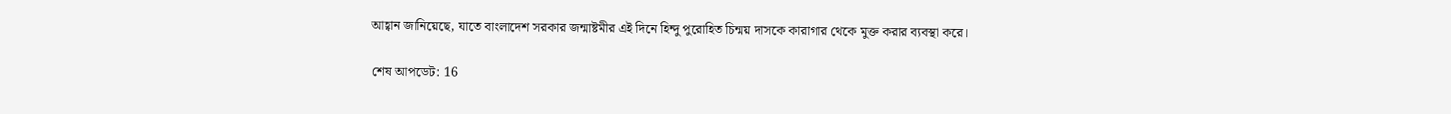আহ্বান জানিয়েছে, যাতে বাংলাদেশ সরকার জন্মাষ্টমীর এই দিনে হিন্দু পুরোহিত চিন্ময় দাসকে কারাগার থেকে মুক্ত করার ব্যবস্থা করে।

শেষ আপডেট: 16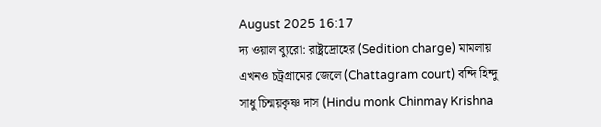August 2025 16:17
দ্য ওয়াল ব্যুরো: রাষ্ট্রদ্রোহের (Sedition charge) মামলায় এখনও চট্রগ্রামের জেলে (Chattagram court) বন্দি হিন্দু সাধু চিন্ময়কৃষ্ণ দাস (Hindu monk Chinmay Krishna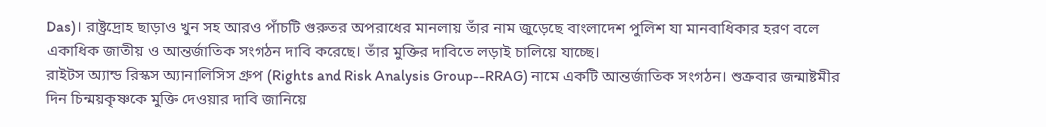Das)। রাষ্ট্রদ্রোহ ছাড়াও খুন সহ আরও পাঁচটি গুরুতর অপরাধের মানলায় তাঁর নাম জুড়েছে বাংলাদেশ পুলিশ যা মানবাধিকার হরণ বলে একাধিক জাতীয় ও আন্তর্জাতিক সংগঠন দাবি করেছে। তাঁর মুক্তির দাবিতে লড়াই চালিয়ে যাচ্ছে।
রাইটস অ্যান্ড রিস্কস অ্যানালিসিস গ্রুপ (Rights and Risk Analysis Group--RRAG) নামে একটি আন্তর্জাতিক সংগঠন। শুক্রবার জন্মাষ্টমীর দিন চিন্ময়কৃষ্ণকে মুক্তি দেওয়ার দাবি জানিয়ে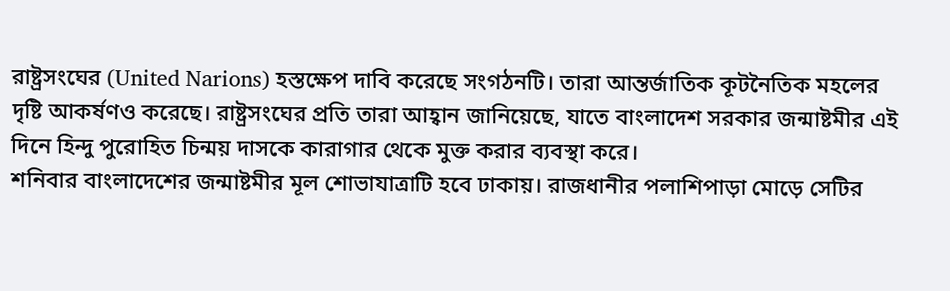রাষ্ট্রসংঘের (United Narions) হস্তক্ষেপ দাবি করেছে সংগঠনটি। তারা আন্তর্জাতিক কূটনৈতিক মহলের দৃষ্টি আকর্ষণও করেছে। রাষ্ট্রসংঘের প্রতি তারা আহ্বান জানিয়েছে, যাতে বাংলাদেশ সরকার জন্মাষ্টমীর এই দিনে হিন্দু পুরোহিত চিন্ময় দাসকে কারাগার থেকে মুক্ত করার ব্যবস্থা করে।
শনিবার বাংলাদেশের জন্মাষ্টমীর মূল শোভাযাত্রাটি হবে ঢাকায়। রাজধানীর পলাশিপাড়া মোড়ে সেটির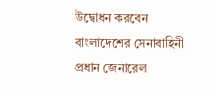উদ্বোধন করবেন বাংলাদেশের সেনাবাহিনী প্রধান জেনারেল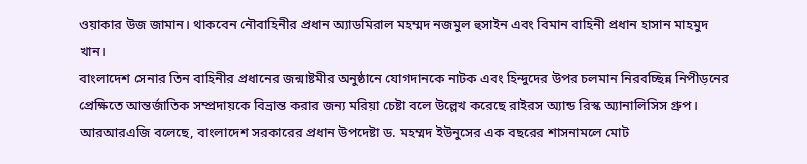ওয়াকার উজ জামান। থাকবেন নৌবাহিনীর প্রধান অ্যাডমিরাল মহম্মদ নজমুল হুসাইন এবং বিমান বাহিনী প্রধান হাসান মাহমুদ খান।
বাংলাদেশ সেনার তিন বাহিনীর প্রধানের জন্মাষ্টমীর অনুষ্ঠানে যোগদানকে নাটক এবং হিন্দুদের উপর চলমান নিরবচ্ছিন্ন নিপীড়নের প্রেক্ষিতে আন্তর্জাতিক সম্প্রদায়কে বিভ্রান্ত করার জন্য মরিয়া চেষ্টা বলে উল্লেখ করেছে রাইরস অ্যান্ড রিস্ক অ্যানালিসিস গ্রুপ।
আরআরএজি বলেছে, বাংলাদেশ সরকারের প্রধান উপদেষ্টা ড. মহম্মদ ইউনুসের এক বছরের শাসনামলে মোট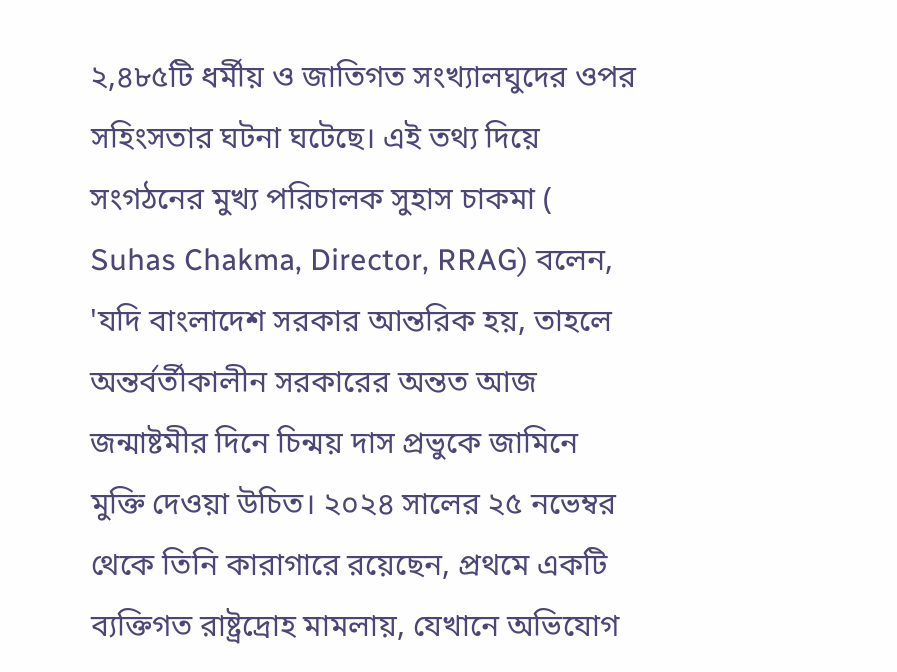২,৪৮৫টি ধর্মীয় ও জাতিগত সংখ্যালঘুদের ওপর সহিংসতার ঘটনা ঘটেছে। এই তথ্য দিয়ে সংগঠনের মুখ্য পরিচালক সুহাস চাকমা ( Suhas Chakma, Director, RRAG) বলেন, 'যদি বাংলাদেশ সরকার আন্তরিক হয়, তাহলে অন্তর্বর্তীকালীন সরকারের অন্তত আজ জন্মাষ্টমীর দিনে চিন্ময় দাস প্রভুকে জামিনে মুক্তি দেওয়া উচিত। ২০২৪ সালের ২৫ নভেম্বর থেকে তিনি কারাগারে রয়েছেন, প্রথমে একটি ব্যক্তিগত রাষ্ট্রদ্রোহ মামলায়, যেখানে অভিযোগ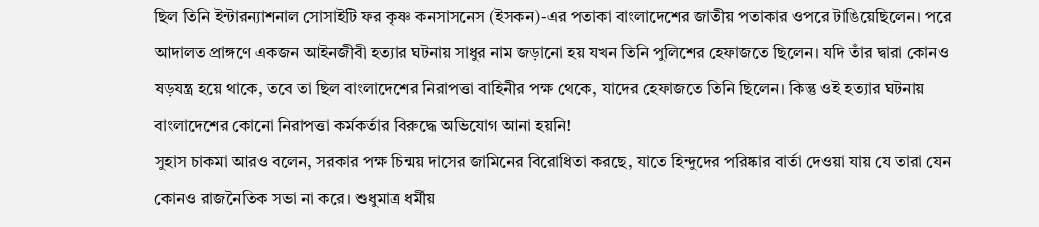ছিল তিনি ইন্টারন্যাশনাল সোসাইটি ফর কৃষ্ণ কনসাসনেস (ইসকন)-এর পতাকা বাংলাদেশের জাতীয় পতাকার ওপরে টাঙিয়েছিলেন। পরে আদালত প্রাঙ্গণে একজন আইনজীবী হত্যার ঘটনায় সাধুর নাম জড়ানো হয় যখন তিনি পুলিশের হেফাজতে ছিলেন। যদি তাঁর দ্বারা কোনও ষড়যন্ত্র হয়ে থাকে, তবে তা ছিল বাংলাদেশের নিরাপত্তা বাহিনীর পক্ষ থেকে, যাদের হেফাজতে তিনি ছিলেন। কিন্তু ওই হত্যার ঘটনায় বাংলাদেশের কোনো নিরাপত্তা কর্মকর্তার বিরুদ্ধে অভিযোগ আনা হয়নি!
সুহাস চাকমা আরও বলেন, সরকার পক্ষ চিন্ময় দাসের জামিনের বিরোধিতা করছে, যাতে হিন্দুদের পরিষ্কার বার্তা দেওয়া যায় যে তারা যেন কোনও রাজনৈতিক সভা না করে। শুধুমাত্র ধর্মীয়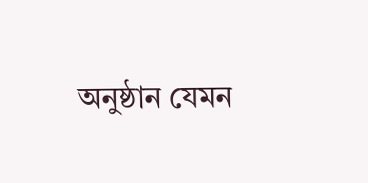অনুষ্ঠান যেমন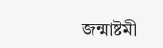জন্মাষ্টমী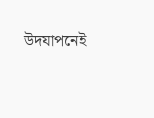উদযাপনেই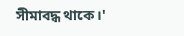সীমাবদ্ধ থাকে।'